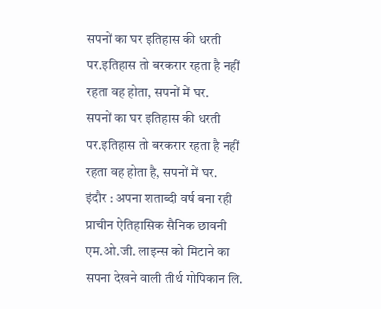सपनों का घर इतिहास की धरती पर.इतिहास तो बरकरार रहता है नहीं रहता वह होता, सपनों में घर.
सपनों का घर इतिहास की धरती पर.इतिहास तो बरकरार रहता है नहीं रहता वह होता है, सपनों में घर.
इंदौर : अपना शताब्दी वर्ष बना रही प्राचीन ऐतिहासिक सैनिक छावनी एम.ओ.जी. लाइन्स को मिटाने का सपना देखने वाली तीर्थ गोपिकान लि.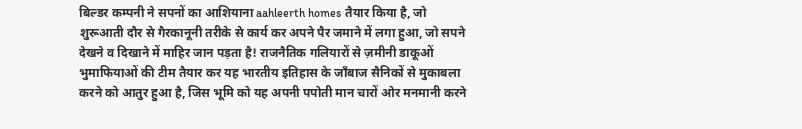बिल्डर कम्पनी ने सपनों का आशियाना aahleerth homes तैयार किया है, जो शुरूआती दौर से गैरकानूनी तरीके से कार्य कर अपने पैर जमाने में लगा हुआ, जो सपने देखने व दिखाने में माहिर जान पड़ता है! राजनैतिक गलियारों से ज़मीनी डाकूओं भुमाफियाओं की टीम तैयार कर यह भारतीय इतिहास के जाँबाज सैनिकों से मुकाबला करने को आतुर हुआ है, जिस भूमि को यह अपनी पपोती मान चारों ओर मनमानी करने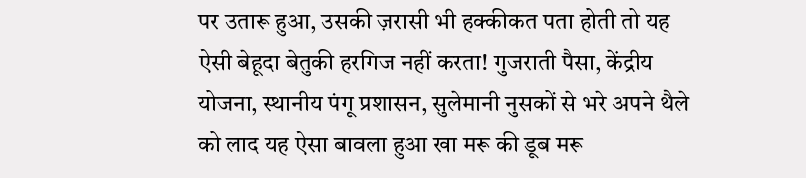पर उतारू हुआ, उसकी ज़रासी भी हक्कीकत पता होती तो यह ऐसी बेहूदा बेतुकी हरगिज नहीं करता! गुजराती पैसा, केंद्रीय योजना, स्थानीय पंगू प्रशासन, सुलेमानी नुसकों से भरे अपने थैले को लाद यह ऐसा बावला हुआ खा मरू की डूब मरू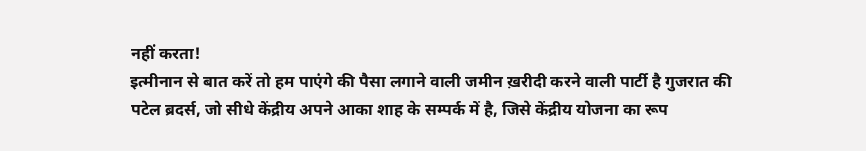नहीं करता!
इत्मीनान से बात करें तो हम पाएंगे की पैसा लगाने वाली जमीन ख़रीदी करने वाली पार्टी है गुजरात की पटेल ब्रदर्स, जो सीधे केंद्रीय अपने आका शाह के सम्पर्क में है, जिसे केंद्रीय योजना का रूप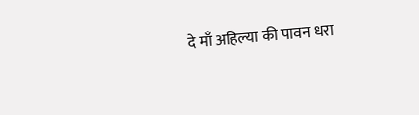दे माँ अहिल्या की पावन धरा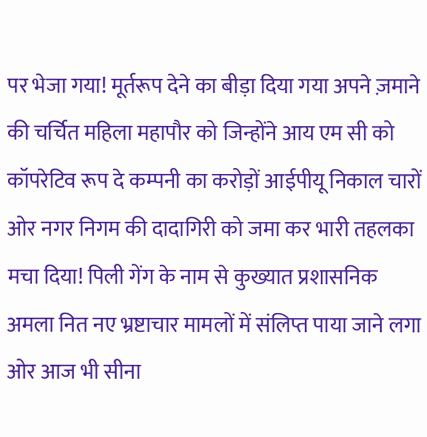पर भेजा गया! मूर्तरूप देने का बीड़ा दिया गया अपने ज़माने की चर्चित महिला महापौर को जिन्होंने आय एम सी को कॉपरेटिव रूप दे कम्पनी का करोड़ों आईपीयू निकाल चारों ओर नगर निगम की दादागिरी को जमा कर भारी तहलका मचा दिया! पिली गेंग के नाम से कुख्यात प्रशासनिक अमला नित नए भ्रष्टाचार मामलों में संलिप्त पाया जाने लगा ओर आज भी सीना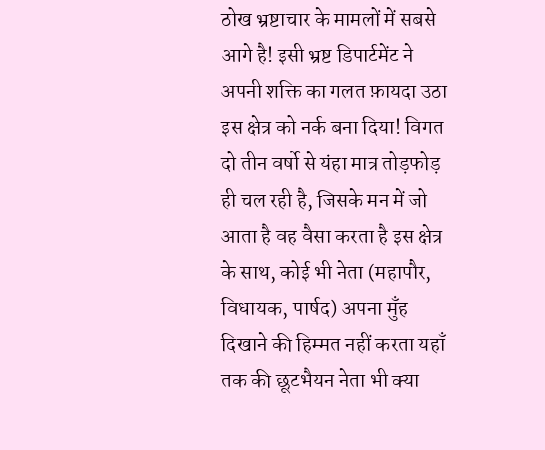ठोख भ्रष्टाचार के मामलों में सबसे आगे है! इसी भ्रष्ट डिपार्टमेंट ने अपनी शक्ति का गलत फ़ायदा उठा इस क्षेत्र को नर्क बना दिया! विगत दो तीन वर्षो से यंहा मात्र तोड़फोड़ ही चल रही है, जिसके मन में जो आता है वह वैसा करता है इस क्षेत्र के साथ, कोई भी नेता (महापौर, विधायक, पार्षद) अपना मुँह दिखाने की हिम्मत नहीं करता यहाँ तक की छूटभैयन नेता भी क्या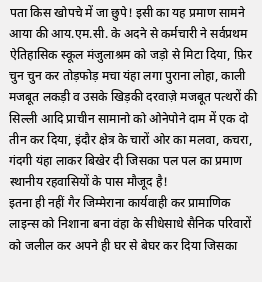पता किस खोपचे में जा छुपे! इसी का यह प्रमाण सामने आया की आय.एम.सी. के अदने से कर्मचारी ने सर्वप्रथम ऐतिहासिक स्कूल मंजुलाश्रम को जड़ो से मिटा दिया, फ़िर चुन चुन कर तोड़फोड़ मचा यंहा लगा पुराना लोहा, काली मजबूत लकड़ी व उसके खिड़की दरवाज़े मजबूत पत्थरों की सिल्ली आदि प्राचीन सामानो को ओनेपोने दाम में एक दो तीन कर दिया, इंदौर क्षेत्र के चारों ओर का मलवा, कचरा, गंदगी यंहा लाकर बिखेर दी जिसका पल पल का प्रमाण स्थानीय रहवासियों के पास मौजूद है!
इतना ही नहीं गैर जिम्मेराना कार्यवाही कर प्रामाणिक लाइन्स को निशाना बना वंहा के सीधेसाधे सैनिक परिवारों को जलील कर अपने ही घर से बेघर कर दिया जिसका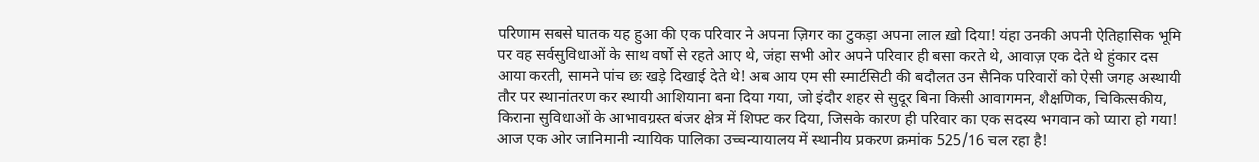परिणाम सबसे घातक यह हुआ की एक परिवार ने अपना ज़िगर का टुकड़ा अपना लाल ख़ो दिया! यंहा उनकी अपनी ऐतिहासिक भूमि पर वह सर्वसुविधाओं के साथ वर्षो से रहते आए थे, जंहा सभी ओर अपने परिवार ही बसा करते थे, आवाज़ एक देते थे हुंकार दस आया करती, सामने पांच छः खड़े दिखाई देते थे! अब आय एम सी स्मार्टसिटी की बदौलत उन सैनिक परिवारों को ऐसी जगह अस्थायी तौर पर स्थानांतरण कर स्थायी आशियाना बना दिया गया, जो इंदौर शहर से सुदूर बिना किसी आवागमन, शैक्षणिक, चिकित्सकीय, किराना सुविधाओं के आभावग्रस्त बंजर क्षेत्र में शिफ्ट कर दिया, जिसके कारण ही परिवार का एक सदस्य भगवान को प्यारा हो गया!
आज एक ओर जानिमानी न्यायिक पालिका उच्चन्यायालय में स्थानीय प्रकरण क्रमांक 525/16 चल रहा है!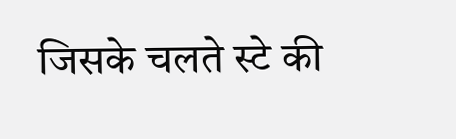जिसके चलते स्टे की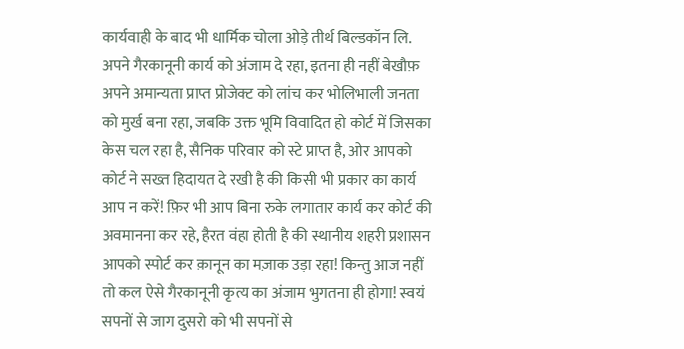कार्यवाही के बाद भी धार्मिक चोला ओड़े तीर्थ बिल्डकॉन लि. अपने गैरकानूनी कार्य को अंजाम दे रहा, इतना ही नहीं बेखौफ़ अपने अमान्यता प्राप्त प्रोजेक्ट को लांच कर भोलिभाली जनता को मुर्ख बना रहा, जबकि उक्त भूमि विवादित हो कोर्ट में जिसका केस चल रहा है, सैनिक परिवार को स्टे प्राप्त है, ओर आपको कोर्ट ने सख्त हिदायत दे रखी है की किसी भी प्रकार का कार्य आप न करें! फ़िर भी आप बिना रुके लगातार कार्य कर कोर्ट की अवमानना कर रहे, हैरत वंहा होती है की स्थानीय शहरी प्रशासन आपको स्पोर्ट कर क़ानून का मज़ाक उड़ा रहा! किन्तु आज नहीं तो कल ऐसे गैरकानूनी कृत्य का अंजाम भुगतना ही होगा! स्वयं सपनों से जाग दुसरो को भी सपनों से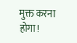मुक्त करना होगा!